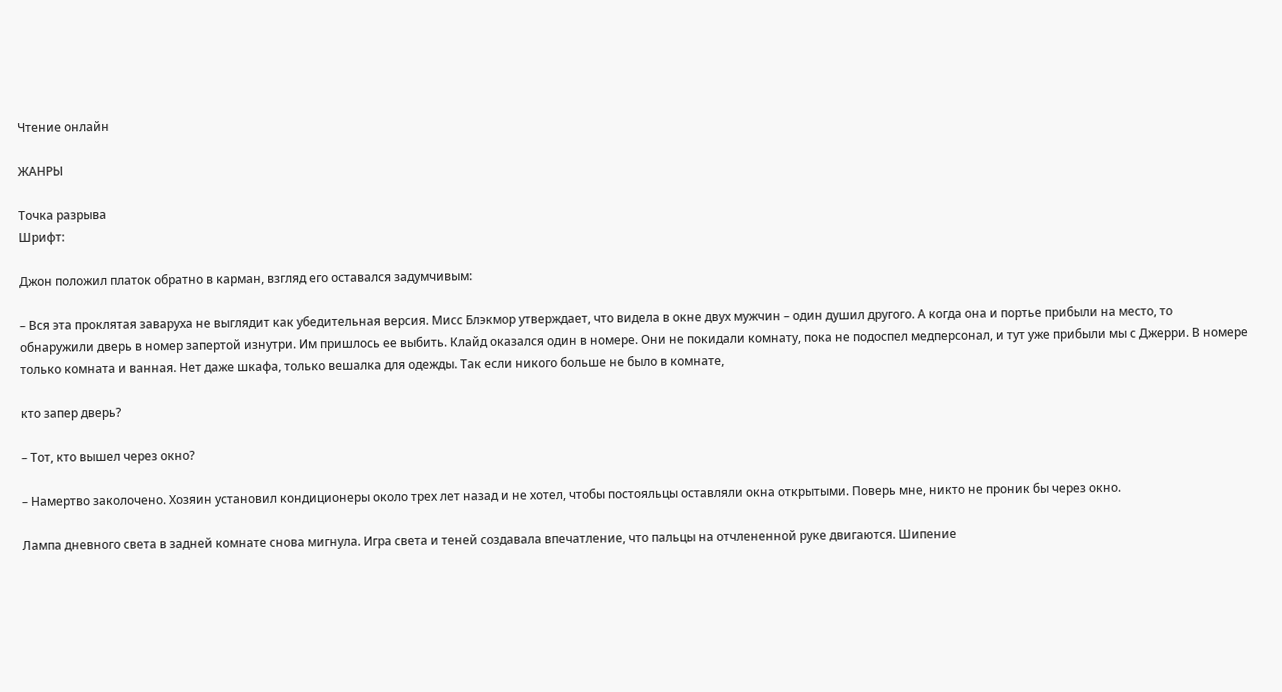Чтение онлайн

ЖАНРЫ

Точка разрыва
Шрифт:

Джон положил платок обратно в карман, взгляд его оставался задумчивым:

– Вся эта проклятая заваруха не выглядит как убедительная версия. Мисс Блэкмор утверждает, что видела в окне двух мужчин – один душил другого. А когда она и портье прибыли на место, то обнаружили дверь в номер запертой изнутри. Им пришлось ее выбить. Клайд оказался один в номере. Они не покидали комнату, пока не подоспел медперсонал, и тут уже прибыли мы с Джерри. В номере только комната и ванная. Нет даже шкафа, только вешалка для одежды. Так если никого больше не было в комнате,

кто запер дверь?

– Тот, кто вышел через окно?

– Намертво заколочено. Хозяин установил кондиционеры около трех лет назад и не хотел, чтобы постояльцы оставляли окна открытыми. Поверь мне, никто не проник бы через окно.

Лампа дневного света в задней комнате снова мигнула. Игра света и теней создавала впечатление, что пальцы на отчлененной руке двигаются. Шипение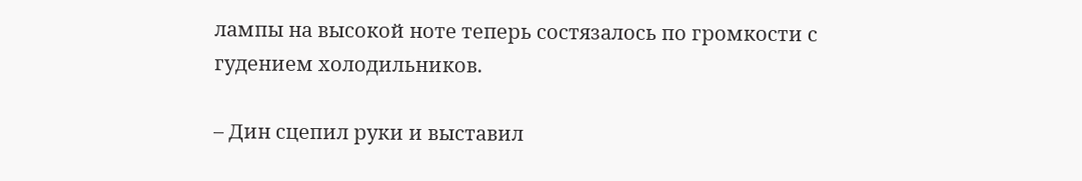лампы на высокой ноте теперь состязалось по громкости с гудением холодильников.

– Дин сцепил руки и выставил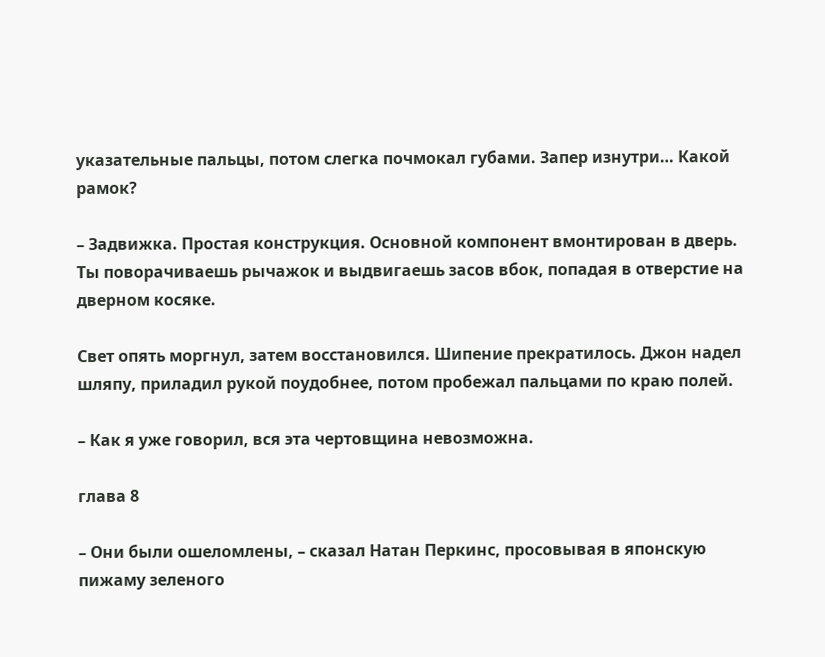указательные пальцы, потом слегка почмокал губами. Запер изнутри… Какой рамок?

– Задвижка. Простая конструкция. Основной компонент вмонтирован в дверь. Ты поворачиваешь рычажок и выдвигаешь засов вбок, попадая в отверстие на дверном косяке.

Свет опять моргнул, затем восстановился. Шипение прекратилось. Джон надел шляпу, приладил рукой поудобнее, потом пробежал пальцами по краю полей.

– Как я уже говорил, вся эта чертовщина невозможна.

глава 8

– Они были ошеломлены, – сказал Натан Перкинс, просовывая в японскую пижаму зеленого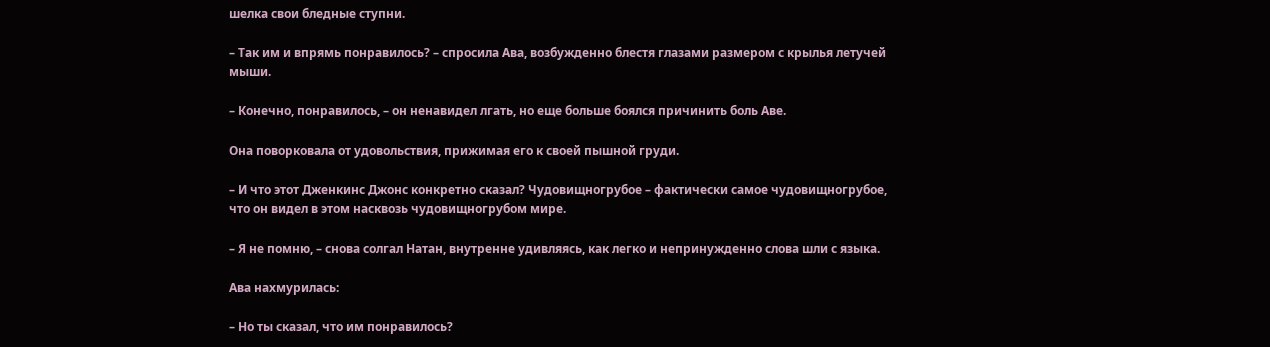шелка свои бледные ступни.

– Так им и впрямь понравилось? – спросила Ава, возбужденно блестя глазами размером с крылья летучей мыши.

– Конечно, понравилось, – он ненавидел лгать, но еще больше боялся причинить боль Аве.

Она поворковала от удовольствия, прижимая его к своей пышной груди.

– И что этот Дженкинс Джонс конкретно сказал? Чудовищногрубое – фактически самое чудовищногрубое, что он видел в этом насквозь чудовищногрубом мире.

– Я не помню, – снова солгал Натан, внутренне удивляясь, как легко и непринужденно слова шли с языка.

Ава нахмурилась:

– Но ты сказал, что им понравилось?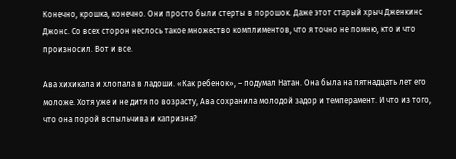Конечно, крошка, конечно. Они просто были стерты в порошок. Даже этот старый хрыч Дженкинс Джонс. Со всех сторон неслось такое множество комплиментов, что я точно не помню, кто и что произносил. Вот и все.

Ава хихикала и хлопала в ладоши. «Как ребенок», – подумал Натан. Она была на пятнадцать лет его моложе. Хотя уже и не дитя по возрасту, Ава сохранила молодой задор и темперамент. И что из того, что она порой вспыльчива и капризна?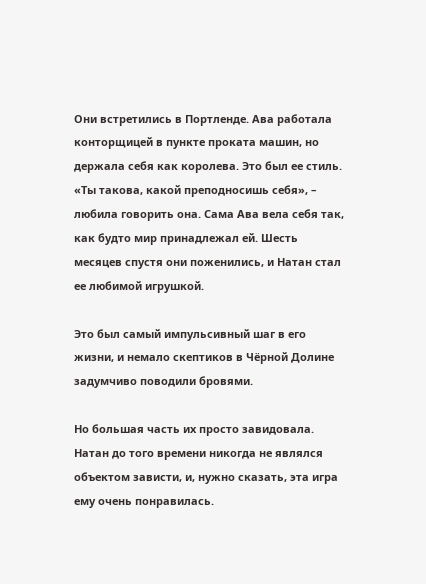Они встретились в Портленде. Ава работала конторщицей в пункте проката машин, но держала себя как королева. Это был ее стиль. «Ты такова, какой преподносишь себя», – любила говорить она. Сама Ава вела себя так, как будто мир принадлежал ей. Шесть месяцев спустя они поженились, и Натан стал ее любимой игрушкой.

Это был самый импульсивный шаг в его жизни, и немало скептиков в Чёрной Долине задумчиво поводили бровями.

Но большая часть их просто завидовала. Натан до того времени никогда не являлся объектом зависти, и, нужно сказать, эта игра ему очень понравилась.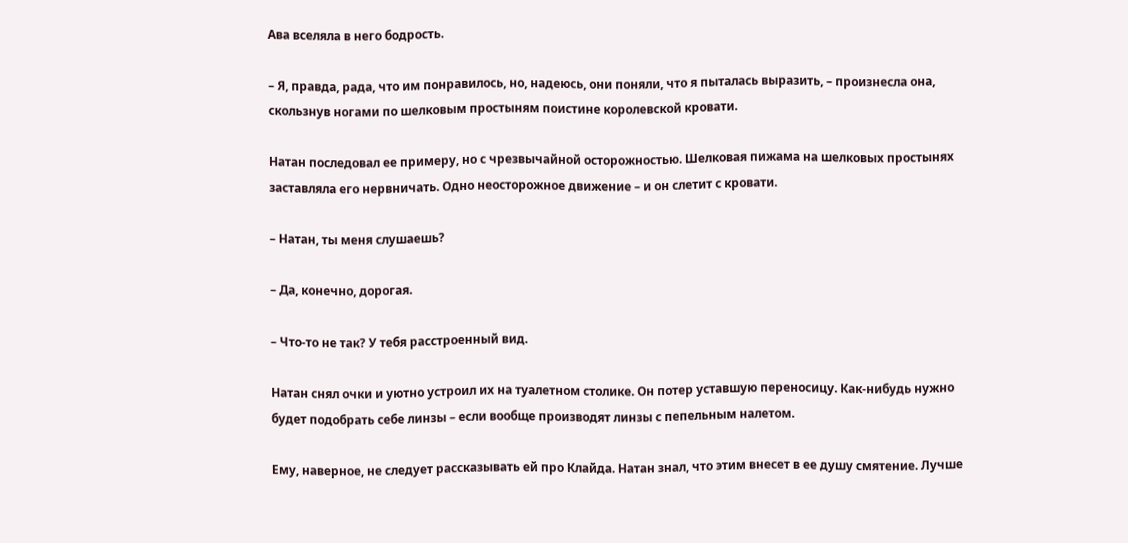Ава вселяла в него бодрость.

– Я, правда, рада, что им понравилось, но, надеюсь, они поняли, что я пыталась выразить, – произнесла она, скользнув ногами по шелковым простыням поистине королевской кровати.

Натан последовал ее примеру, но с чрезвычайной осторожностью. Шелковая пижама на шелковых простынях заставляла его нервничать. Одно неосторожное движение – и он слетит с кровати.

– Натан, ты меня слушаешь?

– Да, конечно, дорогая.

– Что-то не так? У тебя расстроенный вид.

Натан снял очки и уютно устроил их на туалетном столике. Он потер уставшую переносицу. Как-нибудь нужно будет подобрать себе линзы – если вообще производят линзы с пепельным налетом.

Ему, наверное, не следует рассказывать ей про Клайда. Натан знал, что этим внесет в ее душу смятение. Лучше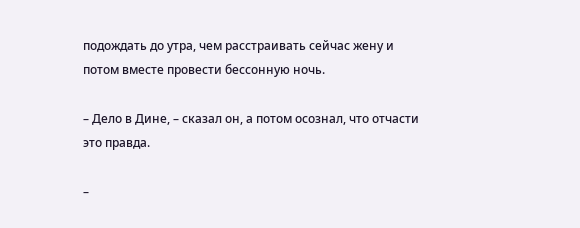подождать до утра, чем расстраивать сейчас жену и потом вместе провести бессонную ночь.

– Дело в Дине, – сказал он, а потом осознал, что отчасти это правда.

–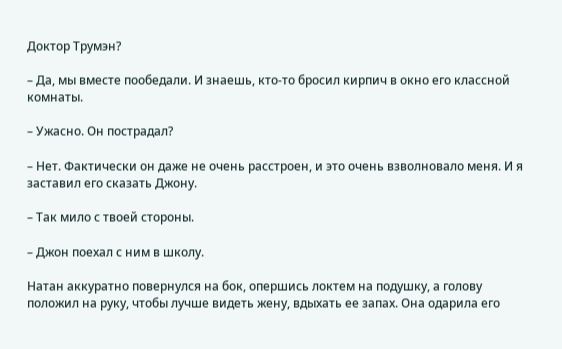Доктор Трумэн?

– Да, мы вместе пообедали. И знаешь, кто-то бросил кирпич в окно его классной комнаты.

– Ужасно. Он пострадал?

– Нет. Фактически он даже не очень расстроен, и это очень взволновало меня. И я заставил его сказать Джону.

– Так мило с твоей стороны.

– Джон поехал с ним в школу.

Натан аккуратно повернулся на бок, опершись локтем на подушку, а голову положил на руку, чтобы лучше видеть жену, вдыхать ее запах. Она одарила его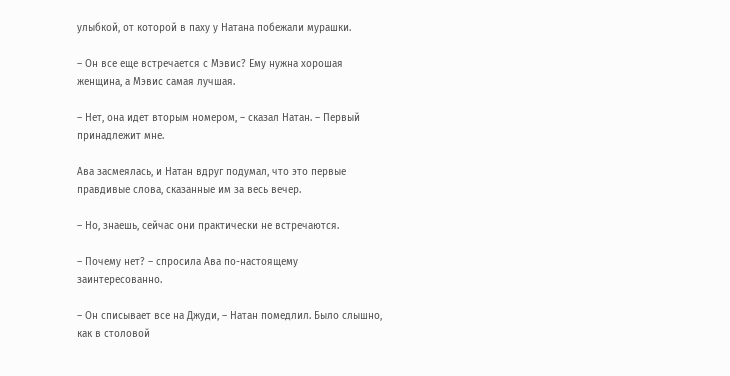улыбкой, от которой в паху у Натана побежали мурашки.

– Он все еще встречается с Мэвис? Ему нужна хорошая женщина, а Мэвис самая лучшая.

– Нет, она идет вторым номером, – сказал Натан. – Первый принадлежит мне.

Ава засмеялась, и Натан вдруг подумал, что это первые правдивые слова, сказанные им за весь вечер.

– Но, знаешь, сейчас они практически не встречаются.

– Почему нет? – спросила Ава по-настоящему заинтересованно.

– Он списывает все на Джуди, – Натан помедлил. Было слышно, как в столовой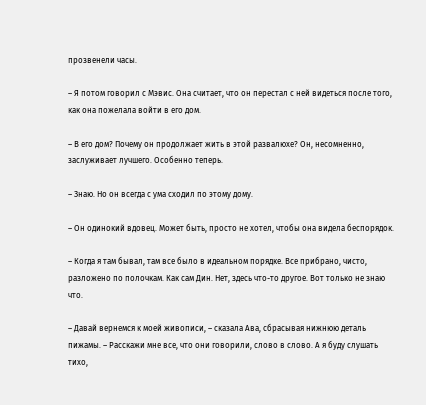прозвенели часы.

– Я потом говорил с Мэвис. Она считает, что он перестал с ней видеться после того, как она пожелала войти в его дом.

– В его дом? Почему он продолжает жить в этой развалюхе? Он, несомненно, заслуживает лучшего. Особенно теперь.

– Знаю. Но он всегда с ума сходил по этому дому.

– Он одинокий вдовец. Может быть, просто не хотел, чтобы она видела беспорядок.

– Когда я там бывал, там все было в идеальном порядке. Все прибрано, чисто, разложено по полочкам. Как сам Дин. Нет, здесь что-то другое. Вот только не знаю что.

– Давай вернемся к моей живописи, – сказала Ава, сбрасывая нижнюю деталь пижамы. – Расскажи мне все, что они говорили, слово в слово. А я буду слушать тихо,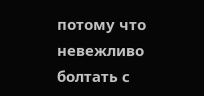потому что невежливо болтать с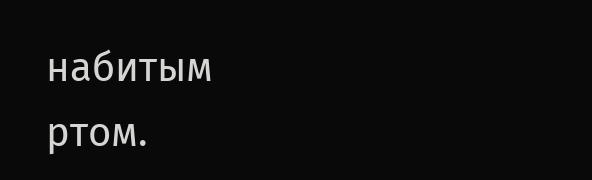набитым ртом.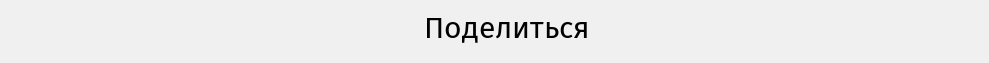Поделиться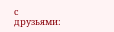с друзьями: